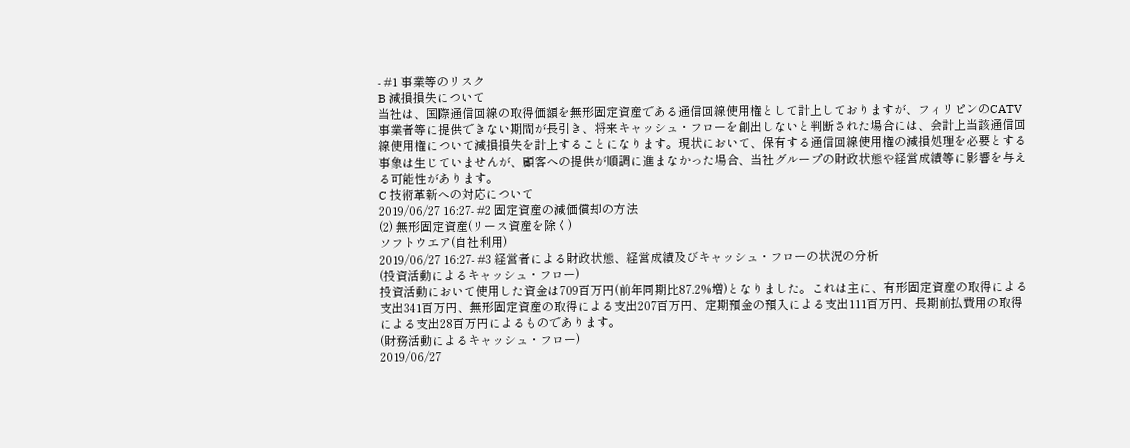- #1 事業等のリスク
B 減損損失について
当社は、国際通信回線の取得価額を無形固定資産である通信回線使用権として計上しておりますが、フィリピンのCATV事業者等に提供できない期間が長引き、将来キャッシュ・フローを創出しないと判断された場合には、会計上当該通信回線使用権について減損損失を計上することになります。現状において、保有する通信回線使用権の減損処理を必要とする事象は生じていませんが、顧客への提供が順調に進まなかった場合、当社グループの財政状態や経営成績等に影響を与える可能性があります。
C 技術革新への対応について
2019/06/27 16:27- #2 固定資産の減価償却の方法
(2) 無形固定資産(リース資産を除く)
ソフトウエア(自社利用)
2019/06/27 16:27- #3 経営者による財政状態、経営成績及びキャッシュ・フローの状況の分析
(投資活動によるキャッシュ・フロー)
投資活動において使用した資金は709百万円(前年同期比87.2%増)となりました。これは主に、有形固定資産の取得による支出341百万円、無形固定資産の取得による支出207百万円、定期預金の預入による支出111百万円、長期前払費用の取得による支出28百万円によるものであります。
(財務活動によるキャッシュ・フロー)
2019/06/27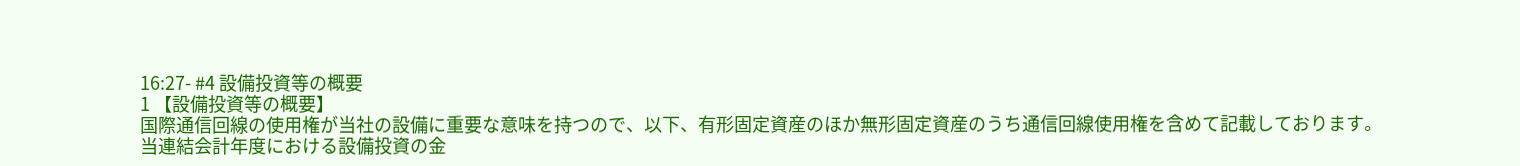16:27- #4 設備投資等の概要
1 【設備投資等の概要】
国際通信回線の使用権が当社の設備に重要な意味を持つので、以下、有形固定資産のほか無形固定資産のうち通信回線使用権を含めて記載しております。
当連結会計年度における設備投資の金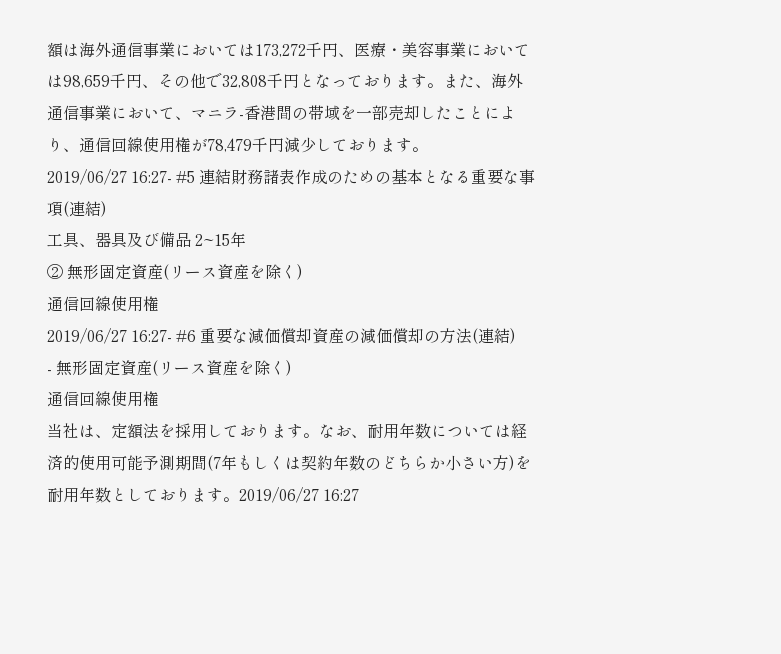額は海外通信事業においては173,272千円、医療・美容事業においては98,659千円、その他で32,808千円となっております。また、海外通信事業において、マニラ-香港間の帯域を一部売却したことにより、通信回線使用権が78,479千円減少しております。
2019/06/27 16:27- #5 連結財務諸表作成のための基本となる重要な事項(連結)
工具、器具及び備品 2~15年
② 無形固定資産(リース資産を除く)
通信回線使用権
2019/06/27 16:27- #6 重要な減価償却資産の減価償却の方法(連結)
- 無形固定資産(リース資産を除く)
通信回線使用権
当社は、定額法を採用しております。なお、耐用年数については経済的使用可能予測期間(7年もしくは契約年数のどちらか小さい方)を耐用年数としております。2019/06/27 16:27